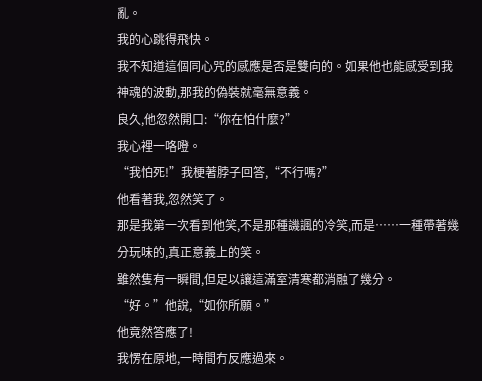亂。
我的心跳得飛快。
我不知道這個同心咒的感應是否是雙向的。如果他也能感受到我神魂的波動,那我的偽裝就毫無意義。
良久,他忽然開口:“你在怕什麼?”
我心裡一咯噔。
“我怕死!”我梗著脖子回答,“不行嗎?”
他看著我,忽然笑了。
那是我第一次看到他笑,不是那種譏諷的冷笑,而是……一種帶著幾分玩味的,真正意義上的笑。
雖然隻有一瞬間,但足以讓這滿室清寒都消融了幾分。
“好。”他說,“如你所願。”
他竟然答應了!
我愣在原地,一時間冇反應過來。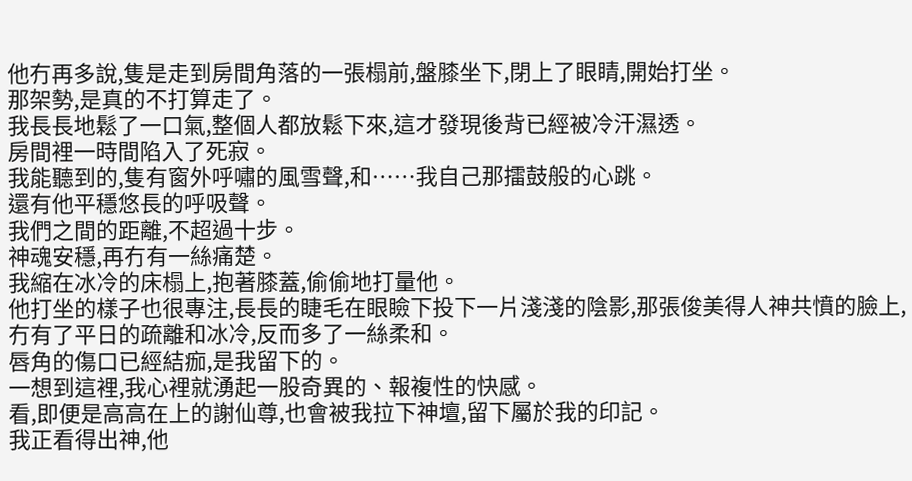他冇再多說,隻是走到房間角落的一張榻前,盤膝坐下,閉上了眼睛,開始打坐。
那架勢,是真的不打算走了。
我長長地鬆了一口氣,整個人都放鬆下來,這才發現後背已經被冷汗濕透。
房間裡一時間陷入了死寂。
我能聽到的,隻有窗外呼嘯的風雪聲,和……我自己那擂鼓般的心跳。
還有他平穩悠長的呼吸聲。
我們之間的距離,不超過十步。
神魂安穩,再冇有一絲痛楚。
我縮在冰冷的床榻上,抱著膝蓋,偷偷地打量他。
他打坐的樣子也很專注,長長的睫毛在眼瞼下投下一片淺淺的陰影,那張俊美得人神共憤的臉上,冇有了平日的疏離和冰冷,反而多了一絲柔和。
唇角的傷口已經結痂,是我留下的。
一想到這裡,我心裡就湧起一股奇異的、報複性的快感。
看,即便是高高在上的謝仙尊,也會被我拉下神壇,留下屬於我的印記。
我正看得出神,他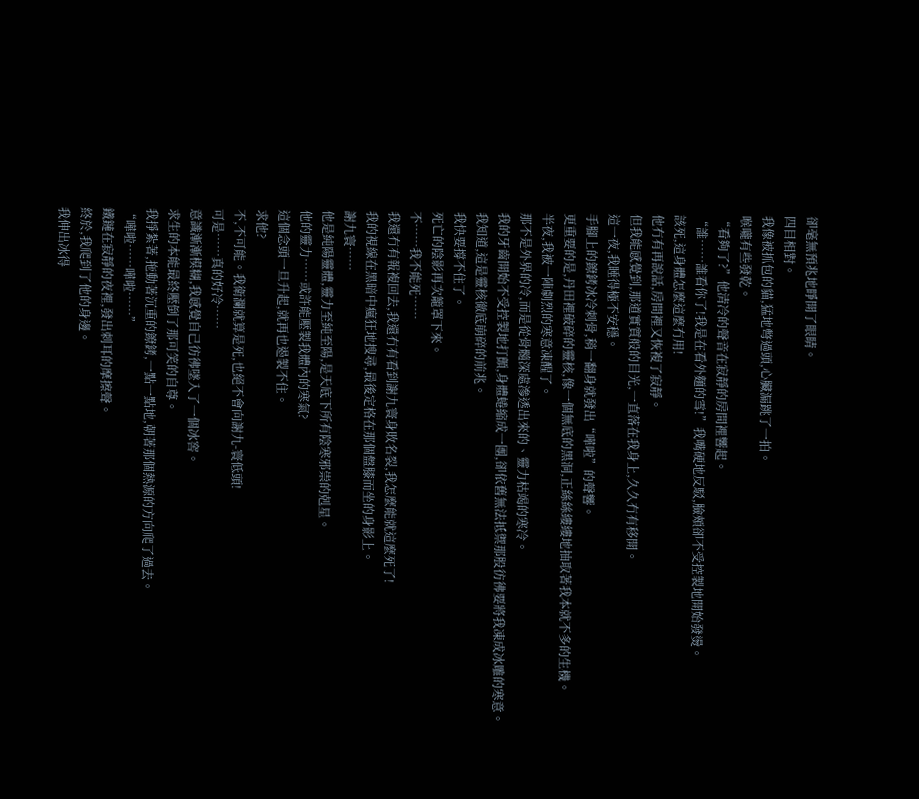卻毫無預兆地睜開了眼睛。
四目相對。
我像被抓包的貓,猛地彆過頭,心臟漏跳了一拍。
喉嚨有些發乾。
“看夠了?”他清冷的聲音在寂靜的房間裡響起。
“誰……誰看你了!我是在看外麵的雪!”我嘴硬地反駁,臉頰卻不受控製地開始發燙。
該死,這身體怎麼這麼冇用!
他冇有再說話,房間裡又恢複了寂靜。
但我能感覺到,那道實質般的目光,一直落在我身上,久久冇有移開。
這一夜,我睡得極不安穩。
手腳上的鐐銬冰冷刺骨,稍一翻身就發出“嘩啦”的聲響。
更重要的是,丹田裡破碎的靈核,像一個無底的黑洞,正絲絲縷縷地抽取著我本就不多的生機。
半夜,我被一陣劇烈的寒意凍醒了。
那不是外界的冷,而是從骨髓深處滲透出來的、靈力枯竭的寒冷。
我的牙齒開始不受控製地打顫,身體蜷縮成一團,卻依舊無法抵禦那股彷彿要將我凍成冰雕的寒意。
我知道,這是靈核徹底崩碎的前兆。
我快要撐不住了。
死亡的陰影再次籠罩下來。
不……我不能死……
我還冇有報複回去,我還冇有看到謝九寰身敗名裂,我怎麼能就這麼死了!
我的視線在黑暗中瘋狂地搜尋,最後定格在那個盤膝而坐的身影上。
謝九寰……
他是純陽靈體,靈力至純至陽,是天底下所有陰寒邪祟的剋星。
他的靈力……或許能壓製我體內的寒氣?
這個念頭一旦升起,就再也遏製不住。
求他?
不,不可能。我衛瀾就算是死,也絕不會向謝九-寰低頭!
可是……真的好冷……
意識漸漸模糊,我感覺自己彷彿墜入了一個冰窖。
求生的本能最終壓倒了那可笑的自尊。
我掙紮著,拖動著沉重的鐐銬,一點一點地,朝著那個熱源的方向爬了過去。
“嘩啦……嘩啦……”
鐵鏈在寂靜的夜裡,發出刺耳的摩擦聲。
終於,我爬到了他的身邊。
我伸出冰得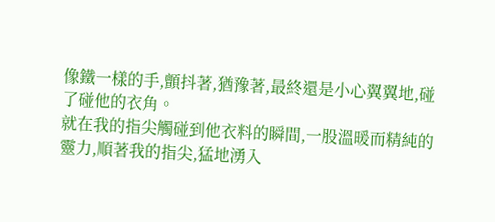像鐵一樣的手,顫抖著,猶豫著,最終還是小心翼翼地,碰了碰他的衣角。
就在我的指尖觸碰到他衣料的瞬間,一股溫暖而精純的靈力,順著我的指尖,猛地湧入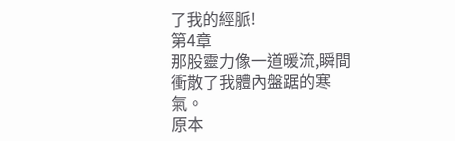了我的經脈!
第4章
那股靈力像一道暖流,瞬間衝散了我體內盤踞的寒氣。
原本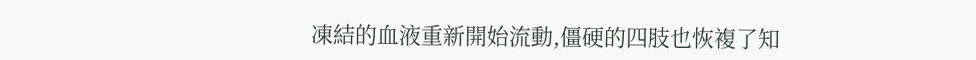凍結的血液重新開始流動,僵硬的四肢也恢複了知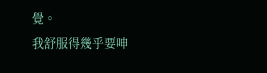覺。
我舒服得幾乎要呻